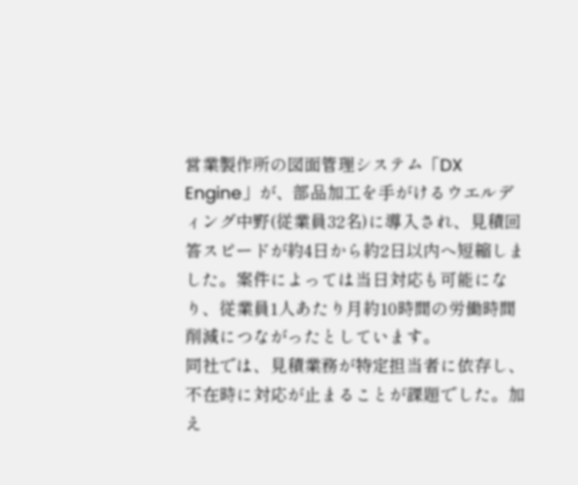営業製作所の図面管理システム「DX Engine」が、部品加工を手がけるウエルディング中野(従業員32名)に導入され、見積回答スピードが約4日から約2日以内へ短縮しました。案件によっては当日対応も可能になり、従業員1人あたり月約10時間の労働時間削減につながったとしています。
同社では、見積業務が特定担当者に依存し、不在時に対応が止まることが課題でした。加え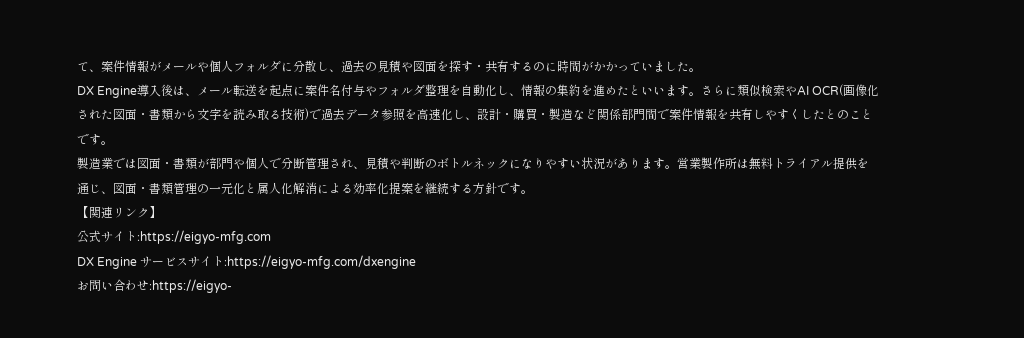て、案件情報がメールや個人フォルダに分散し、過去の見積や図面を探す・共有するのに時間がかかっていました。
DX Engine導入後は、メール転送を起点に案件名付与やフォルダ整理を自動化し、情報の集約を進めたといいます。さらに類似検索やAI OCR(画像化された図面・書類から文字を読み取る技術)で過去データ参照を高速化し、設計・購買・製造など関係部門間で案件情報を共有しやすくしたとのことです。
製造業では図面・書類が部門や個人で分断管理され、見積や判断のボトルネックになりやすい状況があります。営業製作所は無料トライアル提供を通じ、図面・書類管理の一元化と属人化解消による効率化提案を継続する方針です。
【関連リンク】
公式サイト:https://eigyo-mfg.com
DX Engine サービスサイト:https://eigyo-mfg.com/dxengine
お問い合わせ:https://eigyo-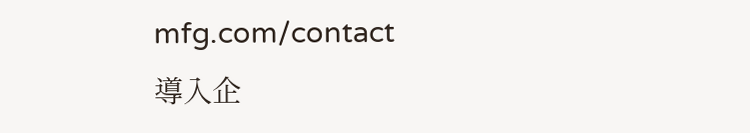mfg.com/contact
導入企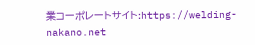業コーポレートサイト:https://welding-nakano.net